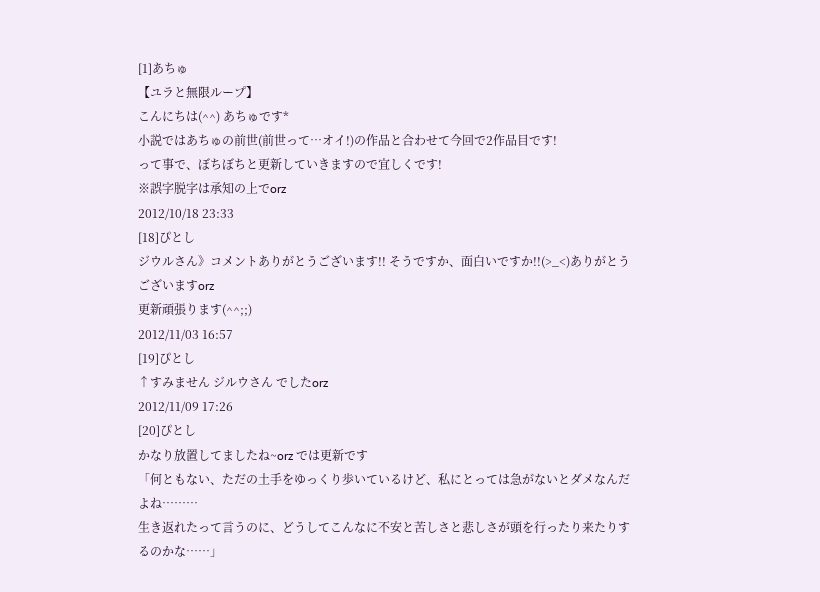[1]あちゅ
【ユラと無限ループ】
こんにちは(^^) あちゅです*
小説ではあちゅの前世(前世って…オイ!)の作品と合わせて今回で2作品目です!
って事で、ぼちぼちと更新していきますので宜しくです!
※誤字脱字は承知の上でorz
2012/10/18 23:33
[18]ぴとし
ジウルさん》コメントありがとうございます!! そうですか、面白いですか!!(>_<)ありがとうございますorz
更新頑張ります(^^;;)
2012/11/03 16:57
[19]ぴとし
↑すみません ジルウさん でしたorz
2012/11/09 17:26
[20]ぴとし
かなり放置してましたね~orz では更新です
「何ともない、ただの土手をゆっくり歩いているけど、私にとっては急がないとダメなんだよね………
生き返れたって言うのに、どうしてこんなに不安と苦しさと悲しさが頭を行ったり来たりするのかな……」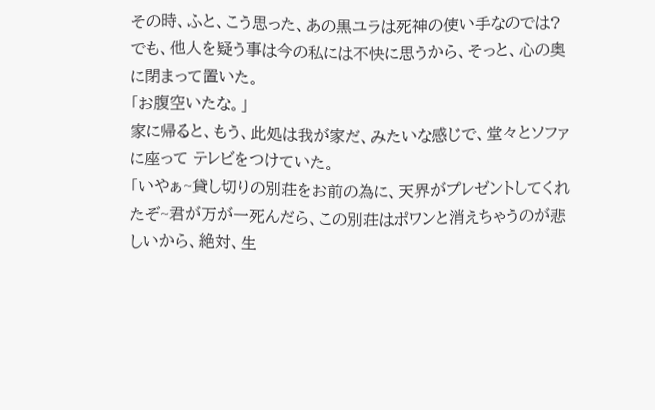その時、ふと、こう思った、あの黒ユラは死神の使い手なのでは? でも、他人を疑う事は今の私には不快に思うから、そっと、心の奥に閉まって置いた。
「お腹空いたな。」
家に帰ると、もう、此処は我が家だ、みたいな感じで、堂々とソファに座って テレビをつけていた。
「いやぁ~貸し切りの別荘をお前の為に、天界がプレゼントしてくれたぞ~君が万が一死んだら、この別荘はポワンと消えちゃうのが悲しいから、絶対、生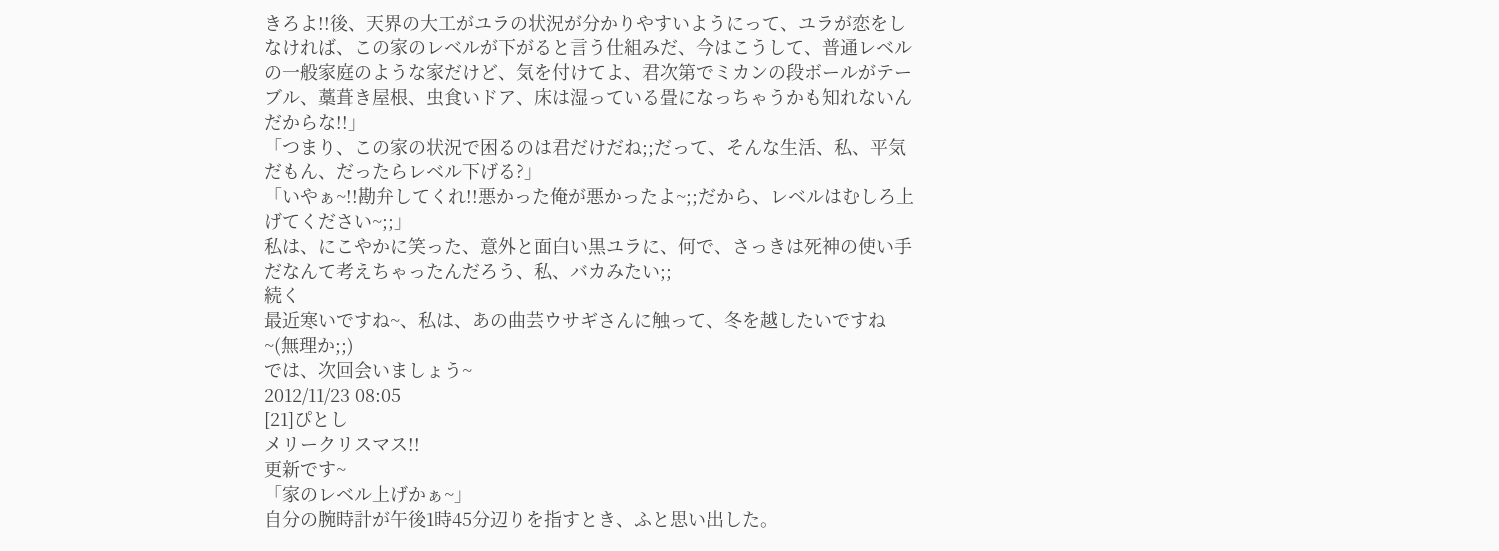きろよ!!後、天界の大工がユラの状況が分かりやすいようにって、ユラが恋をしなければ、この家のレベルが下がると言う仕組みだ、今はこうして、普通レベルの一般家庭のような家だけど、気を付けてよ、君次第でミカンの段ボールがテーブル、藁葺き屋根、虫食いドア、床は湿っている畳になっちゃうかも知れないんだからな!!」
「つまり、この家の状況で困るのは君だけだね;;だって、そんな生活、私、平気だもん、だったらレベル下げる?」
「いやぁ~!!勘弁してくれ!!悪かった俺が悪かったよ~;;だから、レベルはむしろ上げてください~;;」
私は、にこやかに笑った、意外と面白い黒ユラに、何で、さっきは死神の使い手だなんて考えちゃったんだろう、私、バカみたい;;
続く
最近寒いですね~、私は、あの曲芸ウサギさんに触って、冬を越したいですね~(無理か;;)
では、次回会いましょう~
2012/11/23 08:05
[21]ぴとし
メリークリスマス!!
更新です~
「家のレベル上げかぁ~」
自分の腕時計が午後1時45分辺りを指すとき、ふと思い出した。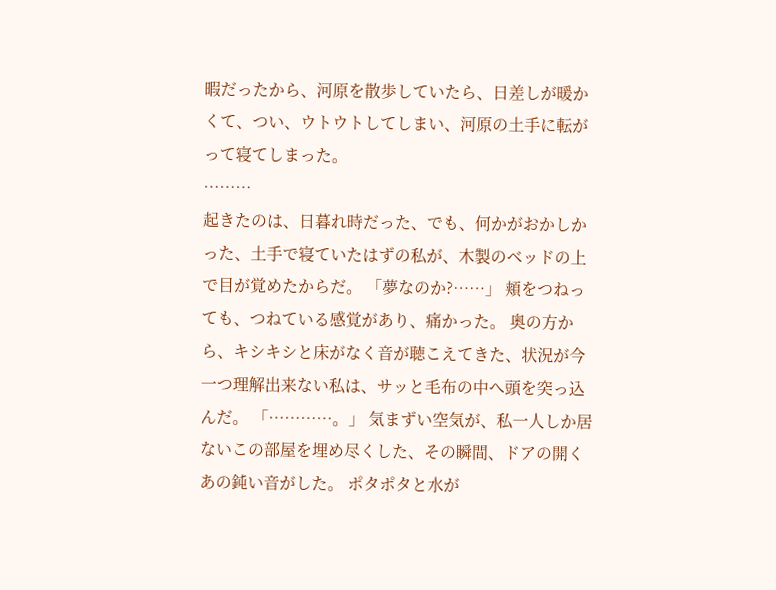暇だったから、河原を散歩していたら、日差しが暖かくて、つい、ウトウトしてしまい、河原の土手に転がって寝てしまった。
………
起きたのは、日暮れ時だった、でも、何かがおかしかった、土手で寝ていたはずの私が、木製のベッドの上で目が覚めたからだ。 「夢なのか?……」 頬をつねっても、つねている感覚があり、痛かった。 奥の方から、キシキシと床がなく音が聴こえてきた、状況が今一つ理解出来ない私は、サッと毛布の中へ頭を突っ込んだ。 「…………。」 気まずい空気が、私一人しか居ないこの部屋を埋め尽くした、その瞬間、ドアの開くあの鈍い音がした。 ポタポタと水が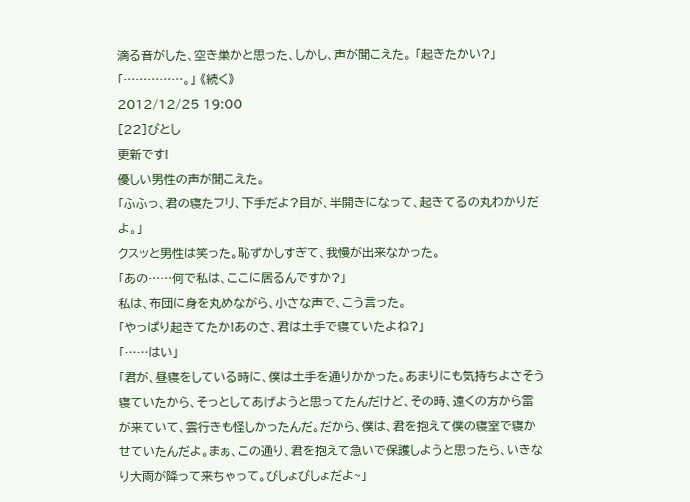滴る音がした、空き巣かと思った、しかし、声が聞こえた。 「起きたかい?」 「……………。」 《続く》
2012/12/25 19:00
[22]ぴとし
更新です!
優しい男性の声が聞こえた。
「ふふっ、君の寝たフリ、下手だよ?目が、半開きになって、起きてるの丸わかりだよ。」
クスッと男性は笑った。恥ずかしすぎて、我慢が出来なかった。
「あの……何で私は、ここに居るんですか?」
私は、布団に身を丸めながら、小さな声で、こう言った。
「やっぱり起きてたか!あのさ、君は土手で寝ていたよね?」
「……はい」
「君が、昼寝をしている時に、僕は土手を通りかかった。あまりにも気持ちよさそう寝ていたから、そっとしてあげようと思ってたんだけど、その時、遠くの方から雷が来ていて、雲行きも怪しかったんだ。だから、僕は、君を抱えて僕の寝室で寝かせていたんだよ。まぁ、この通り、君を抱えて急いで保護しようと思ったら、いきなり大雨が降って来ちゃって。びしょびしょだよ~」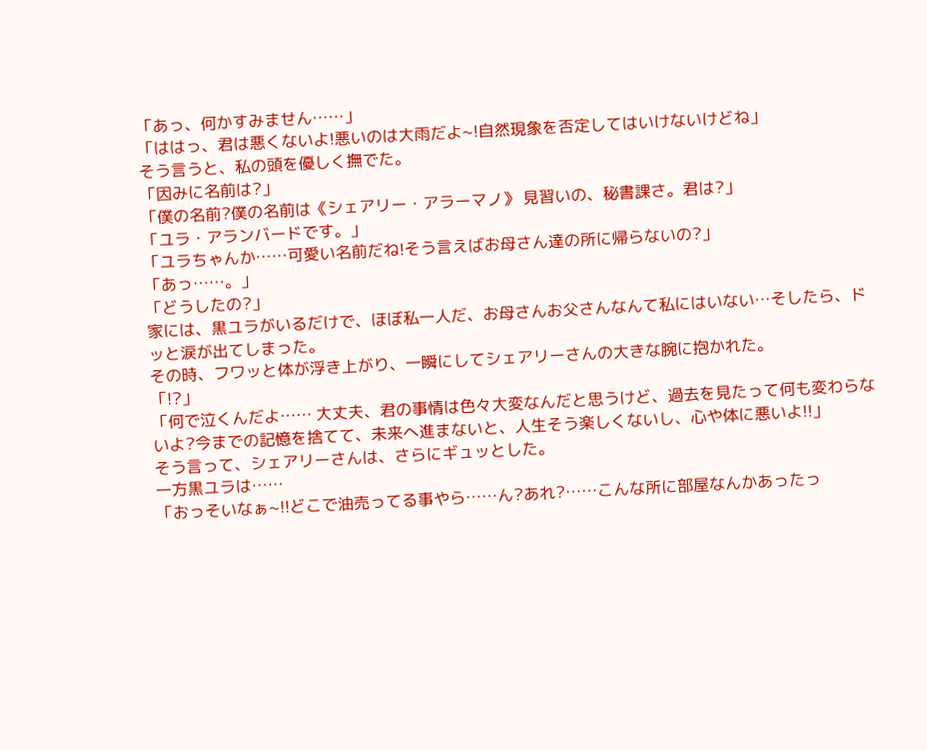「あっ、何かすみません……」
「ははっ、君は悪くないよ!悪いのは大雨だよ~!自然現象を否定してはいけないけどね」
そう言うと、私の頭を優しく撫でた。
「因みに名前は?」
「僕の名前?僕の名前は《シェアリー・アラーマノ》 見習いの、秘書課さ。君は?」
「ユラ・アランバードです。」
「ユラちゃんか……可愛い名前だね!そう言えばお母さん達の所に帰らないの?」
「あっ……。」
「どうしたの?」
家には、黒ユラがいるだけで、ほぼ私一人だ、お母さんお父さんなんて私にはいない…そしたら、ドッと涙が出てしまった。
その時、フワッと体が浮き上がり、一瞬にしてシェアリーさんの大きな腕に抱かれた。
「!?」
「何で泣くんだよ…… 大丈夫、君の事情は色々大変なんだと思うけど、過去を見たって何も変わらないよ?今までの記憶を捨てて、未来へ進まないと、人生そう楽しくないし、心や体に悪いよ!!」
そう言って、シェアリーさんは、さらにギュッとした。
一方黒ユラは……
「おっそいなぁ~!!どこで油売ってる事やら……ん?あれ?……こんな所に部屋なんかあったっ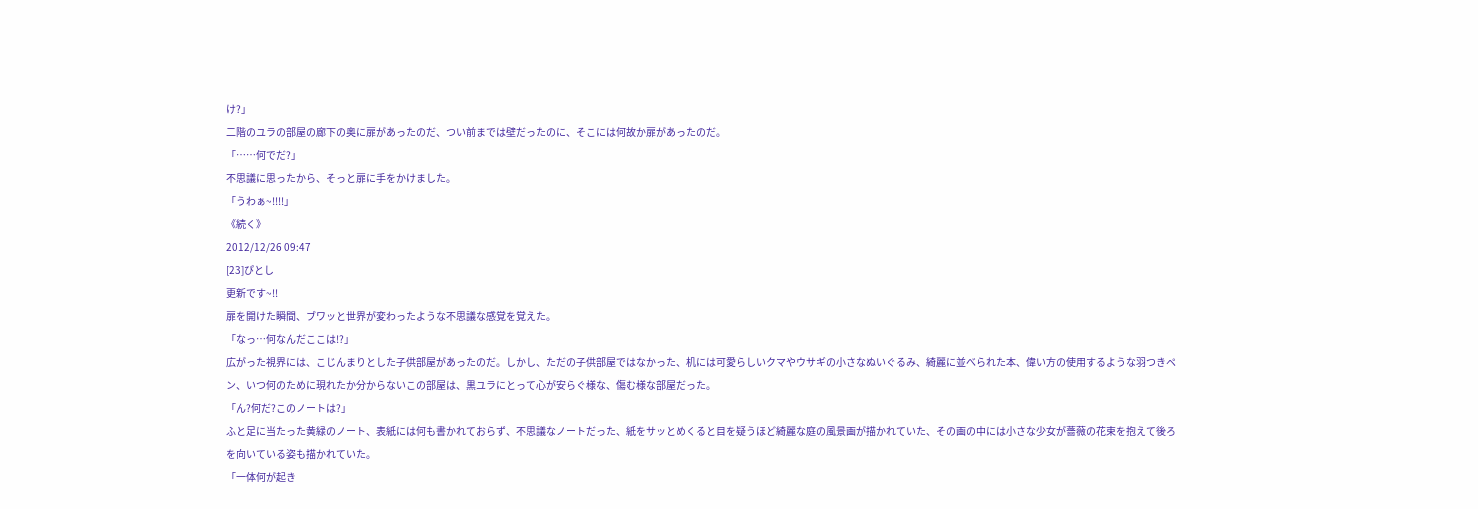け?」
二階のユラの部屋の廊下の奥に扉があったのだ、つい前までは壁だったのに、そこには何故か扉があったのだ。
「……何でだ?」
不思議に思ったから、そっと扉に手をかけました。
「うわぁ~!!!!」
《続く》
2012/12/26 09:47
[23]ぴとし
更新です~!!
扉を開けた瞬間、ブワッと世界が変わったような不思議な感覚を覚えた。
「なっ…何なんだここは!?」
広がった視界には、こじんまりとした子供部屋があったのだ。しかし、ただの子供部屋ではなかった、机には可愛らしいクマやウサギの小さなぬいぐるみ、綺麗に並べられた本、偉い方の使用するような羽つきペン、いつ何のために現れたか分からないこの部屋は、黒ユラにとって心が安らぐ様な、傷む様な部屋だった。
「ん?何だ?このノートは?」
ふと足に当たった黄緑のノート、表紙には何も書かれておらず、不思議なノートだった、紙をサッとめくると目を疑うほど綺麗な庭の風景画が描かれていた、その画の中には小さな少女が薔薇の花束を抱えて後ろを向いている姿も描かれていた。
「一体何が起き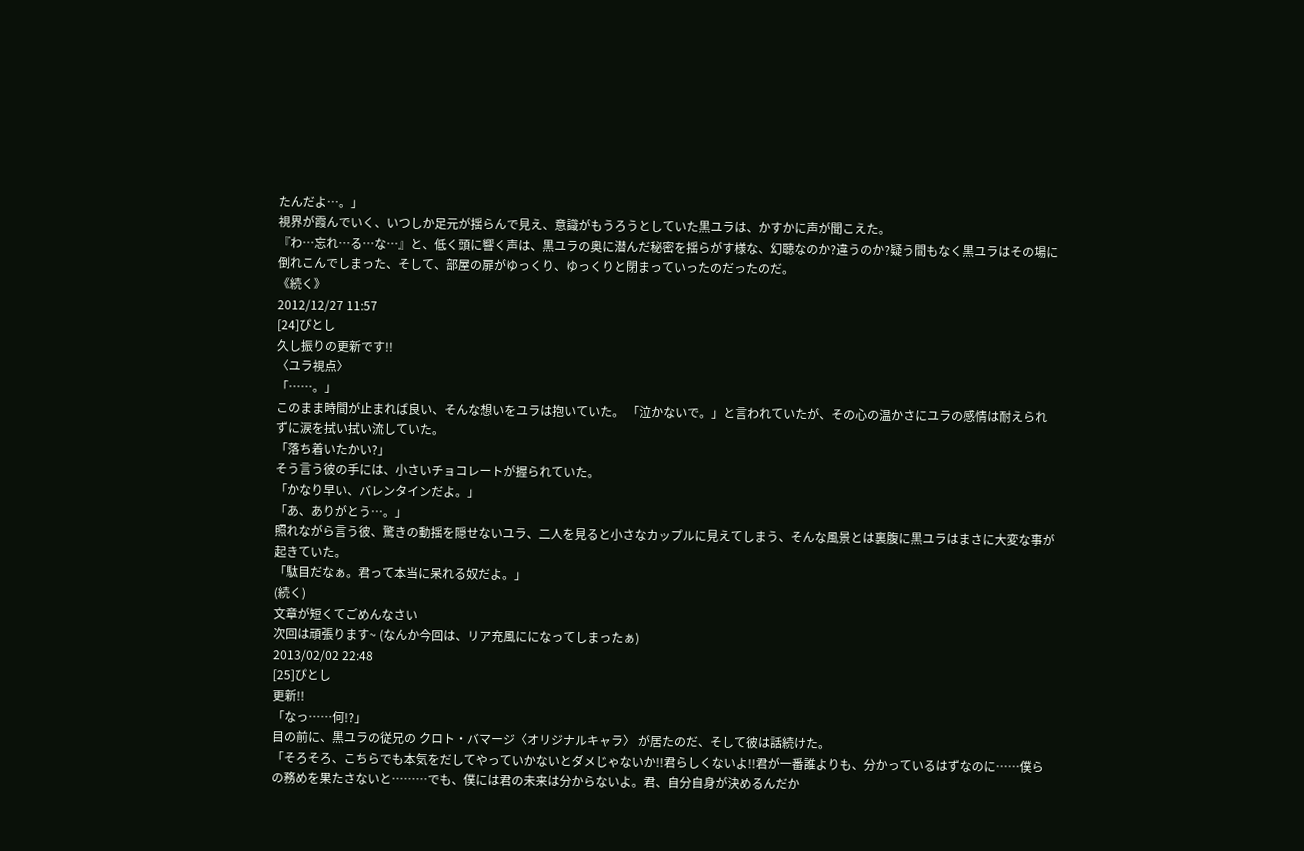たんだよ…。」
視界が霞んでいく、いつしか足元が揺らんで見え、意識がもうろうとしていた黒ユラは、かすかに声が聞こえた。
『わ…忘れ…る…な…』と、低く頭に響く声は、黒ユラの奥に潜んだ秘密を揺らがす様な、幻聴なのか?違うのか?疑う間もなく黒ユラはその場に倒れこんでしまった、そして、部屋の扉がゆっくり、ゆっくりと閉まっていったのだったのだ。
《続く》
2012/12/27 11:57
[24]ぴとし
久し振りの更新です!!
〈ユラ視点〉
「……。」
このまま時間が止まれば良い、そんな想いをユラは抱いていた。 「泣かないで。」と言われていたが、その心の温かさにユラの感情は耐えられずに涙を拭い拭い流していた。
「落ち着いたかい?」
そう言う彼の手には、小さいチョコレートが握られていた。
「かなり早い、バレンタインだよ。」
「あ、ありがとう…。」
照れながら言う彼、驚きの動揺を隠せないユラ、二人を見ると小さなカップルに見えてしまう、そんな風景とは裏腹に黒ユラはまさに大変な事が起きていた。
「駄目だなぁ。君って本当に呆れる奴だよ。」
(続く)
文章が短くてごめんなさい
次回は頑張ります~ (なんか今回は、リア充風にになってしまったぁ)
2013/02/02 22:48
[25]ぴとし
更新!!
「なっ……何!?」
目の前に、黒ユラの従兄の クロト・バマージ〈オリジナルキャラ〉 が居たのだ、そして彼は話続けた。
「そろそろ、こちらでも本気をだしてやっていかないとダメじゃないか!!君らしくないよ!!君が一番誰よりも、分かっているはずなのに……僕らの務めを果たさないと………でも、僕には君の未来は分からないよ。君、自分自身が決めるんだか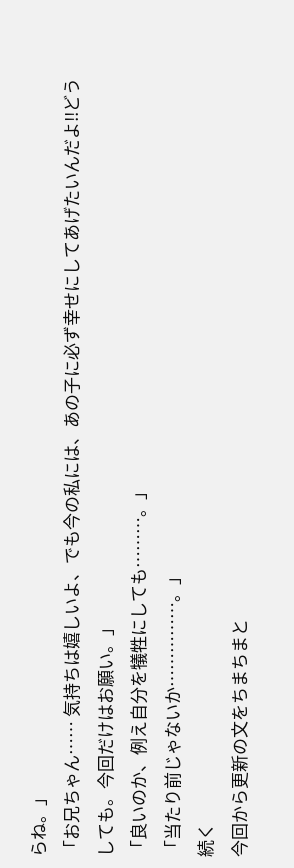らね。」
「お兄ちゃん…… 気持ちは嬉しいよ、でも今の私には、あの子に必ず幸せにしてあげたいんだよ!!どうしても。今回だけはお願い。」
「良いのか、例え自分を犠牲にしても………。」
「当たり前じゃないか……………。」
続く
今回から更新の文をちまちまと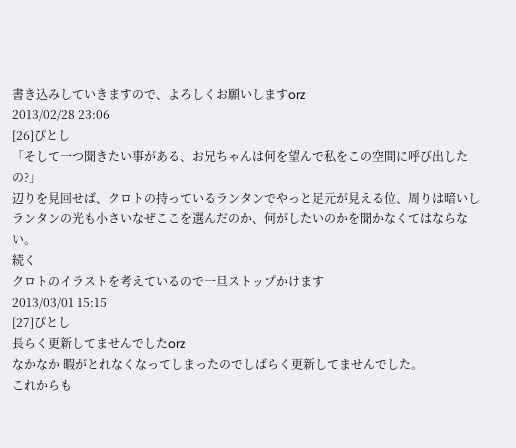書き込みしていきますので、よろしくお願いしますorz
2013/02/28 23:06
[26]ぴとし
「そして一つ聞きたい事がある、お兄ちゃんは何を望んで私をこの空間に呼び出したの?」
辺りを見回せば、クロトの持っているランタンでやっと足元が見える位、周りは暗いしランタンの光も小さいなぜここを選んだのか、何がしたいのかを聞かなくてはならない。
続く
クロトのイラストを考えているので一旦ストップかけます
2013/03/01 15:15
[27]ぴとし
長らく更新してませんでしたorz
なかなか 暇がとれなくなってしまったのでしばらく更新してませんでした。
これからも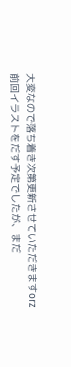大変なので落ち着き次第更新させていただきますorz
前回イラストをだす予定でしたが、まだ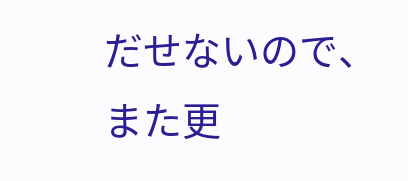だせないので、また更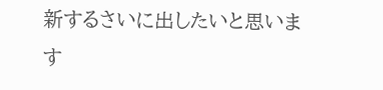新するさいに出したいと思います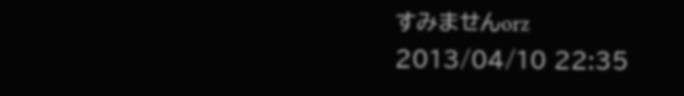すみませんorz
2013/04/10 22:35